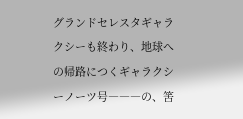グランドセレスタギャラクシーも終わり、地球への帰路につくギャラクシーノーツ号―――の、筈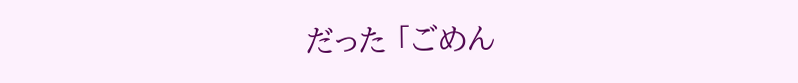だった 「ごめん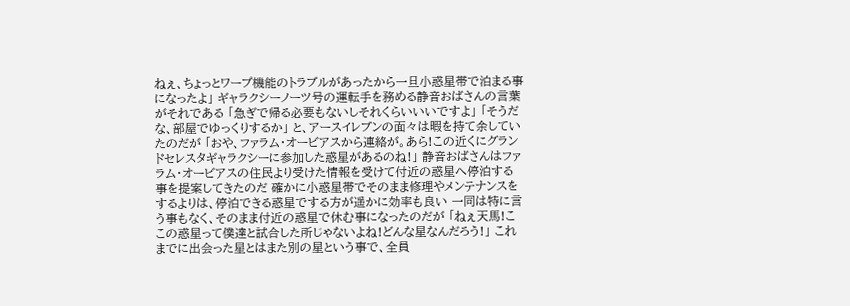ねぇ、ちょっとワープ機能のトラブルがあったから一旦小惑星帯で泊まる事になったよ」 ギャラクシーノーツ号の運転手を務める静音おばさんの言葉がそれである 「急ぎで帰る必要もないしそれくらいいいですよ」 「そうだな、部屋でゆっくりするか」 と、アースイレブンの面々は暇を持て余していたのだが 「おや、ファラム・オービアスから連絡が。あら!この近くにグランドセレスタギャラクシーに参加した惑星があるのね!」 静音おばさんはファラム・オービアスの住民より受けた情報を受けて付近の惑星へ停泊する事を提案してきたのだ 確かに小惑星帯でそのまま修理やメンテナンスをするよりは、停泊できる惑星でする方が遥かに効率も良い 一同は特に言う事もなく、そのまま付近の惑星で休む事になったのだが 「ねぇ天馬!ここの惑星って僕達と試合した所じゃないよね!どんな星なんだろう!」 これまでに出会った星とはまた別の星という事で、全員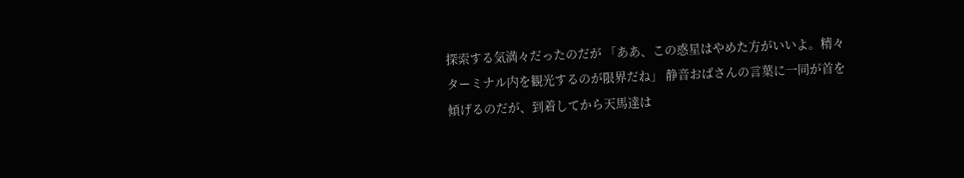探索する気満々だったのだが 「ああ、この惑星はやめた方がいいよ。精々ターミナル内を観光するのが限界だね」 静音おばさんの言葉に一同が首を傾げるのだが、到着してから天馬達は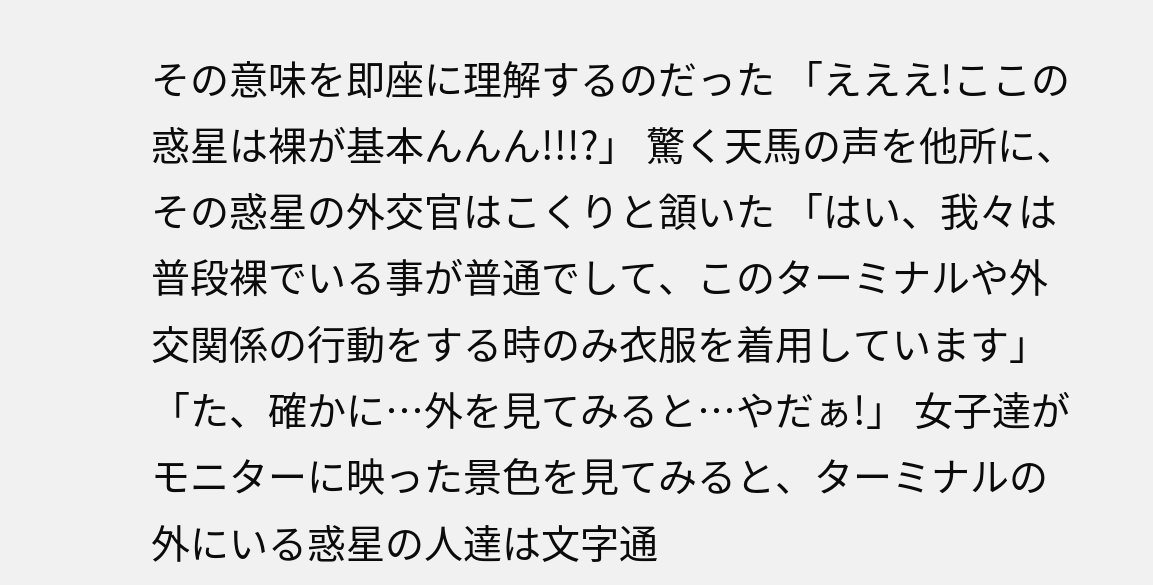その意味を即座に理解するのだった 「えええ!ここの惑星は裸が基本んんん!!!?」 驚く天馬の声を他所に、その惑星の外交官はこくりと頷いた 「はい、我々は普段裸でいる事が普通でして、このターミナルや外交関係の行動をする時のみ衣服を着用しています」 「た、確かに…外を見てみると…やだぁ!」 女子達がモニターに映った景色を見てみると、ターミナルの外にいる惑星の人達は文字通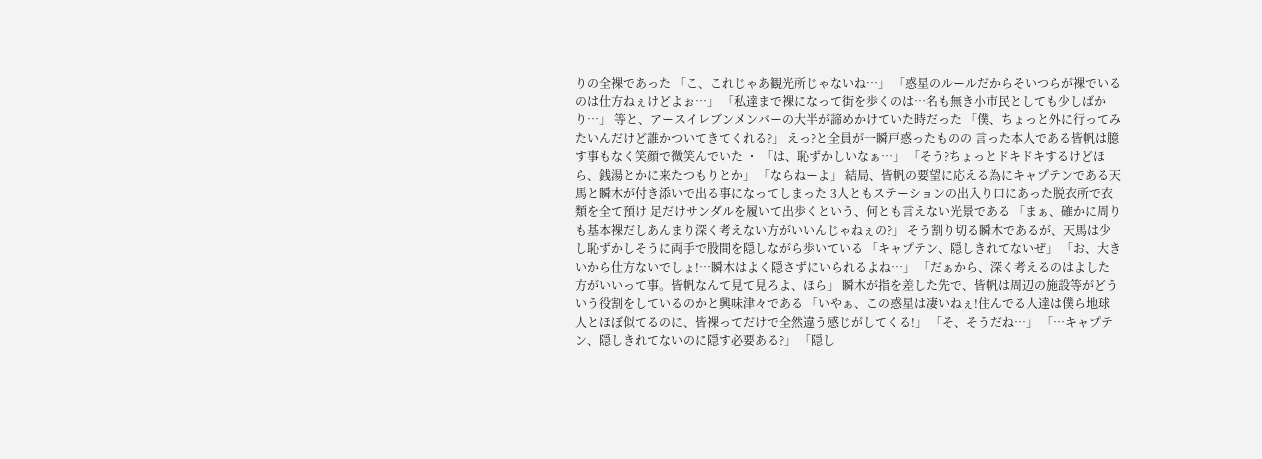りの全裸であった 「こ、これじゃあ観光所じゃないね…」 「惑星のルールだからそいつらが裸でいるのは仕方ねぇけどよぉ…」 「私達まで裸になって街を歩くのは…名も無き小市民としても少しばかり…」 等と、アースイレブンメンバーの大半が諦めかけていた時だった 「僕、ちょっと外に行ってみたいんだけど誰かついてきてくれる?」 えっ?と全員が一瞬戸惑ったものの 言った本人である皆帆は臆す事もなく笑顔で微笑んでいた ・ 「は、恥ずかしいなぁ…」 「そう?ちょっとドキドキするけどほら、銭湯とかに来たつもりとか」 「ならねーよ」 結局、皆帆の要望に応える為にキャプテンである天馬と瞬木が付き添いで出る事になってしまった 3人ともステーションの出入り口にあった脱衣所で衣類を全て預け 足だけサンダルを履いて出歩くという、何とも言えない光景である 「まぁ、確かに周りも基本裸だしあんまり深く考えない方がいいんじゃねぇの?」 そう割り切る瞬木であるが、天馬は少し恥ずかしそうに両手で股間を隠しながら歩いている 「キャプテン、隠しきれてないぜ」 「お、大きいから仕方ないでしょ!…瞬木はよく隠さずにいられるよね…」 「だぁから、深く考えるのはよした方がいいって事。皆帆なんて見て見ろよ、ほら」 瞬木が指を差した先で、皆帆は周辺の施設等がどういう役割をしているのかと興味津々である 「いやぁ、この惑星は凄いねぇ!住んでる人達は僕ら地球人とほぼ似てるのに、皆裸ってだけで全然違う感じがしてくる!」 「そ、そうだね…」 「…キャプテン、隠しきれてないのに隠す必要ある?」 「隠し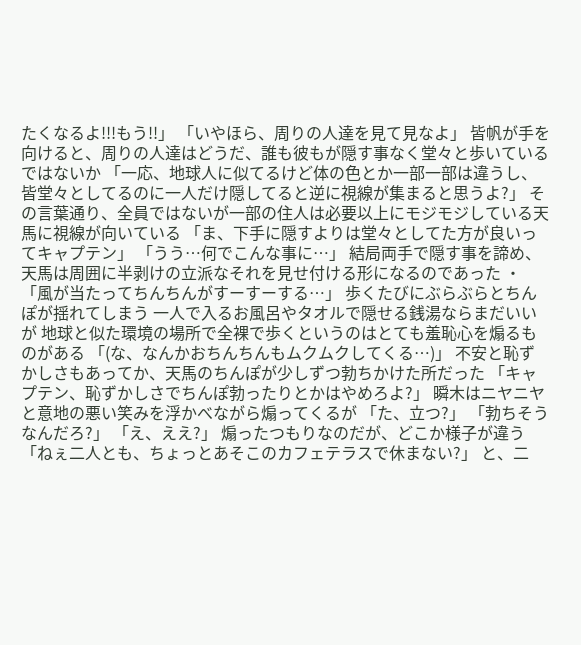たくなるよ!!!もう!!」 「いやほら、周りの人達を見て見なよ」 皆帆が手を向けると、周りの人達はどうだ、誰も彼もが隠す事なく堂々と歩いているではないか 「一応、地球人に似てるけど体の色とか一部一部は違うし、皆堂々としてるのに一人だけ隠してると逆に視線が集まると思うよ?」 その言葉通り、全員ではないが一部の住人は必要以上にモジモジしている天馬に視線が向いている 「ま、下手に隠すよりは堂々としてた方が良いってキャプテン」 「うう…何でこんな事に…」 結局両手で隠す事を諦め、天馬は周囲に半剥けの立派なそれを見せ付ける形になるのであった ・ 「風が当たってちんちんがすーすーする…」 歩くたびにぶらぶらとちんぽが揺れてしまう 一人で入るお風呂やタオルで隠せる銭湯ならまだいいが 地球と似た環境の場所で全裸で歩くというのはとても羞恥心を煽るものがある 「(な、なんかおちんちんもムクムクしてくる…)」 不安と恥ずかしさもあってか、天馬のちんぽが少しずつ勃ちかけた所だった 「キャプテン、恥ずかしさでちんぽ勃ったりとかはやめろよ?」 瞬木はニヤニヤと意地の悪い笑みを浮かべながら煽ってくるが 「た、立つ?」 「勃ちそうなんだろ?」 「え、ええ?」 煽ったつもりなのだが、どこか様子が違う 「ねぇ二人とも、ちょっとあそこのカフェテラスで休まない?」 と、二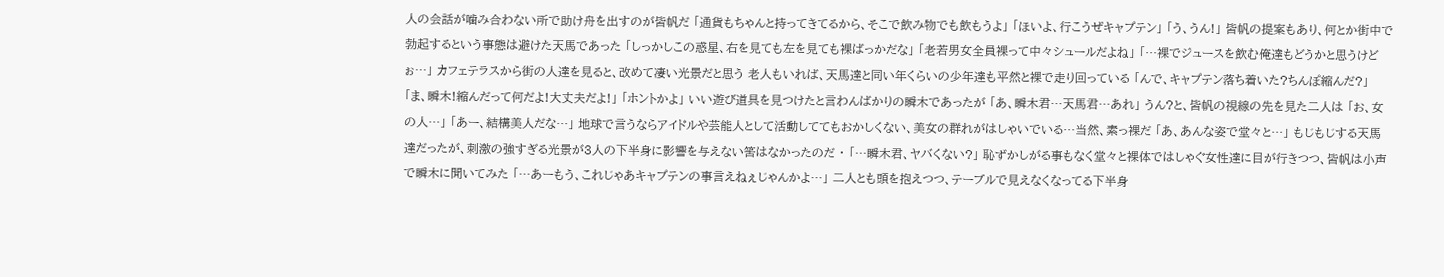人の会話が噛み合わない所で助け舟を出すのが皆帆だ 「通貨もちゃんと持ってきてるから、そこで飲み物でも飲もうよ」 「ほいよ、行こうぜキャプテン」 「う、うん!」 皆帆の提案もあり、何とか街中で勃起するという事態は避けた天馬であった 「しっかしこの惑星、右を見ても左を見ても裸ばっかだな」 「老若男女全員裸って中々シュールだよね」 「…裸でジュースを飲む俺達もどうかと思うけどぉ…」 カフェテラスから街の人達を見ると、改めて凄い光景だと思う 老人もいれば、天馬達と同い年くらいの少年達も平然と裸で走り回っている 「んで、キャプテン落ち着いた?ちんぽ縮んだ?」 「ま、瞬木!縮んだって何だよ!大丈夫だよ!」 「ホントかよ」 いい遊び道具を見つけたと言わんばかりの瞬木であったが 「あ、瞬木君…天馬君…あれ」 うん?と、皆帆の視線の先を見た二人は 「お、女の人…」 「あー、結構美人だな…」 地球で言うならアイドルや芸能人として活動しててもおかしくない、美女の群れがはしゃいでいる…当然、素っ裸だ 「あ、あんな姿で堂々と…」 もじもじする天馬達だったが、刺激の強すぎる光景が3人の下半身に影響を与えない筈はなかったのだ ・ 「…瞬木君、ヤバくない?」 恥ずかしがる事もなく堂々と裸体ではしゃぐ女性達に目が行きつつ、皆帆は小声で瞬木に聞いてみた 「…あーもう、これじゃあキャプテンの事言えねぇじゃんかよ…」 二人とも頭を抱えつつ、テーブルで見えなくなってる下半身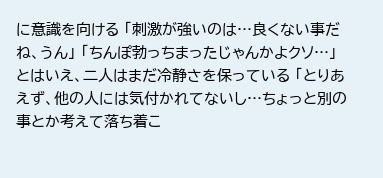に意識を向ける 「刺激が強いのは…良くない事だね、うん」 「ちんぽ勃っちまったじゃんかよクソ…」 とはいえ、二人はまだ冷静さを保っている 「とりあえず、他の人には気付かれてないし…ちょっと別の事とか考えて落ち着こ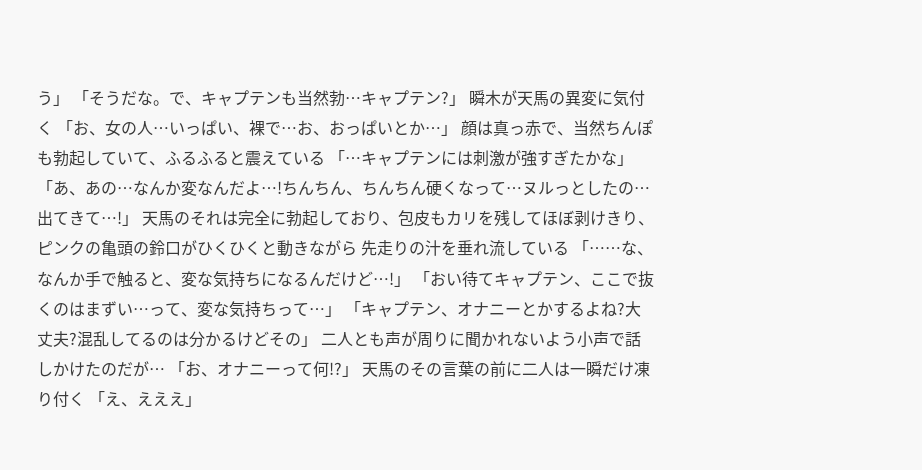う」 「そうだな。で、キャプテンも当然勃…キャプテン?」 瞬木が天馬の異変に気付く 「お、女の人…いっぱい、裸で…お、おっぱいとか…」 顔は真っ赤で、当然ちんぽも勃起していて、ふるふると震えている 「…キャプテンには刺激が強すぎたかな」 「あ、あの…なんか変なんだよ…!ちんちん、ちんちん硬くなって…ヌルっとしたの…出てきて…!」 天馬のそれは完全に勃起しており、包皮もカリを残してほぼ剥けきり、ピンクの亀頭の鈴口がひくひくと動きながら 先走りの汁を垂れ流している 「……な、なんか手で触ると、変な気持ちになるんだけど…!」 「おい待てキャプテン、ここで抜くのはまずい…って、変な気持ちって…」 「キャプテン、オナニーとかするよね?大丈夫?混乱してるのは分かるけどその」 二人とも声が周りに聞かれないよう小声で話しかけたのだが… 「お、オナニーって何!?」 天馬のその言葉の前に二人は一瞬だけ凍り付く 「え、えええ」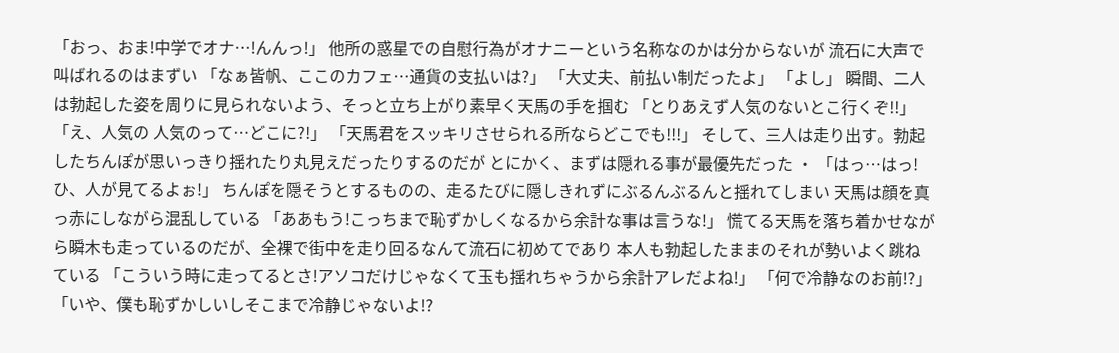「おっ、おま!中学でオナ…!んんっ!」 他所の惑星での自慰行為がオナニーという名称なのかは分からないが 流石に大声で叫ばれるのはまずい 「なぁ皆帆、ここのカフェ…通貨の支払いは?」 「大丈夫、前払い制だったよ」 「よし」 瞬間、二人は勃起した姿を周りに見られないよう、そっと立ち上がり素早く天馬の手を掴む 「とりあえず人気のないとこ行くぞ!!」 「え、人気の 人気のって…どこに?!」 「天馬君をスッキリさせられる所ならどこでも!!!」 そして、三人は走り出す。勃起したちんぽが思いっきり揺れたり丸見えだったりするのだが とにかく、まずは隠れる事が最優先だった ・ 「はっ…はっ!ひ、人が見てるよぉ!」 ちんぽを隠そうとするものの、走るたびに隠しきれずにぶるんぶるんと揺れてしまい 天馬は顔を真っ赤にしながら混乱している 「ああもう!こっちまで恥ずかしくなるから余計な事は言うな!」 慌てる天馬を落ち着かせながら瞬木も走っているのだが、全裸で街中を走り回るなんて流石に初めてであり 本人も勃起したままのそれが勢いよく跳ねている 「こういう時に走ってるとさ!アソコだけじゃなくて玉も揺れちゃうから余計アレだよね!」 「何で冷静なのお前!?」 「いや、僕も恥ずかしいしそこまで冷静じゃないよ!?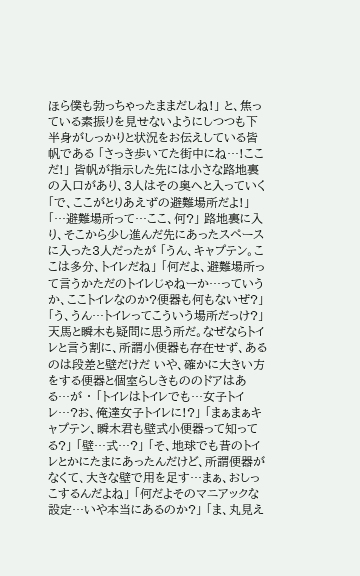ほら僕も勃っちゃったままだしね!」 と、焦っている素振りを見せないようにしつつも下半身がしっかりと状況をお伝えしている皆帆である 「さっき歩いてた街中にね…!ここだ!」 皆帆が指示した先には小さな路地裏の入口があり、3人はその奥へと入っていく 「で、ここがとりあえずの避難場所だよ!」 「…避難場所って…ここ、何?」 路地裏に入り、そこから少し進んだ先にあったスペースに入った3人だったが 「うん、キャプテン。ここは多分、トイレだね」 「何だよ、避難場所って言うかただのトイレじゃねーか…っていうか、ここトイレなのか?便器も何もないぜ?」 「う、うん…トイレってこういう場所だっけ?」 天馬と瞬木も疑問に思う所だ。なぜならトイレと言う割に、所謂小便器も存在せず、あるのは段差と壁だけだ いや、確かに大きい方をする便器と個室らしきもののドアはある…が ・ 「トイレはトイレでも…女子トイレ…?お、俺達女子トイレに!?」 「まぁまぁキャプテン、瞬木君も壁式小便器って知ってる?」 「壁…式…?」 「そ、地球でも昔のトイレとかにたまにあったんだけど、所謂便器がなくて、大きな壁で用を足す…まぁ、おしっこするんだよね」 「何だよそのマニアックな設定…いや本当にあるのか?」 「ま、丸見え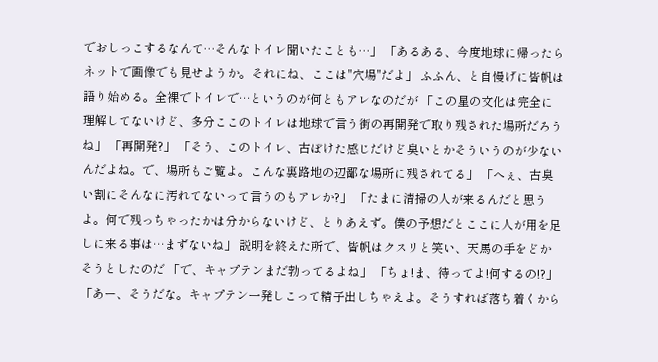でおしっこするなんて…そんなトイレ聞いたことも…」 「あるある、今度地球に帰ったらネットで画像でも見せようか。それにね、ここは"穴場"だよ」 ふふん、と自慢げに皆帆は語り始める。全裸でトイレで…というのが何ともアレなのだが 「この星の文化は完全に理解してないけど、多分ここのトイレは地球で言う街の再開発で取り残された場所だろうね」 「再開発?」 「そう、このトイレ、古ぼけた感じだけど臭いとかそういうのが少ないんだよね。で、場所もご覧よ。こんな裏路地の辺鄙な場所に残されてる」 「へぇ、古臭い割にそんなに汚れてないって言うのもアレか?」 「たまに清掃の人が来るんだと思うよ。何で残っちゃったかは分からないけど、とりあえず。僕の予想だとここに人が用を足しに来る事は…まずないね」 説明を終えた所で、皆帆はクスリと笑い、天馬の手をどかそうとしたのだ 「で、キャプテンまだ勃ってるよね」 「ちょ!ま、待ってよ!何するの!?」 「あー、そうだな。キャプテン一発しこって精子出しちゃえよ。そうすれば落ち着くから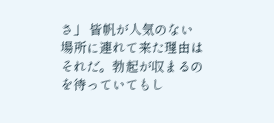さ」 皆帆が人気のない場所に連れて来た理由はそれだ。勃起が収まるのを待っていてもし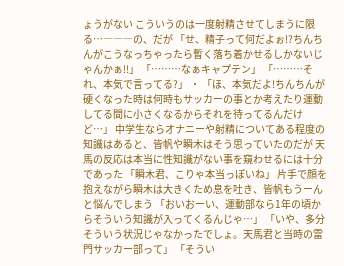ょうがない こういうのは一度射精させてしまうに限る…―――の、だが 「せ、精子って何だよぉ!?ちんちんがこうなっちゃったら暫く落ち着かせるしかないじゃんかぁ!!」 「………なぁキャプテン」 「………それ、本気で言ってる?」 ・ 「ほ、本気だよ!ちんちんが硬くなった時は何時もサッカーの事とか考えたり運動してる間に小さくなるからそれを待ってるんだけど…」 中学生ならオナニーや射精についてある程度の知識はあると、皆帆や瞬木はそう思っていたのだが 天馬の反応は本当に性知識がない事を窺わせるには十分であった 「瞬木君、こりゃ本当っぽいね」 片手で顔を抱えながら瞬木は大きくため息を吐き、皆帆もうーんと悩んでしまう 「おいおーい、運動部なら1年の頃からそういう知識が入ってくるんじゃ…」 「いや、多分そういう状況じゃなかったでしょ。天馬君と当時の雷門サッカー部って」 「そうい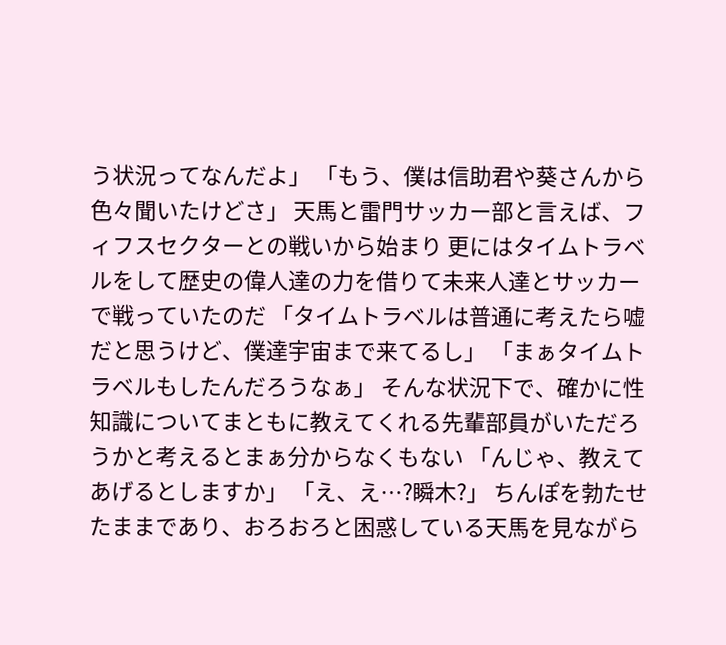う状況ってなんだよ」 「もう、僕は信助君や葵さんから色々聞いたけどさ」 天馬と雷門サッカー部と言えば、フィフスセクターとの戦いから始まり 更にはタイムトラベルをして歴史の偉人達の力を借りて未来人達とサッカーで戦っていたのだ 「タイムトラベルは普通に考えたら嘘だと思うけど、僕達宇宙まで来てるし」 「まぁタイムトラベルもしたんだろうなぁ」 そんな状況下で、確かに性知識についてまともに教えてくれる先輩部員がいただろうかと考えるとまぁ分からなくもない 「んじゃ、教えてあげるとしますか」 「え、え…?瞬木?」 ちんぽを勃たせたままであり、おろおろと困惑している天馬を見ながら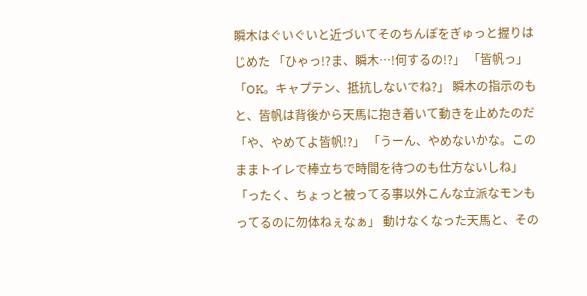瞬木はぐいぐいと近づいてそのちんぽをぎゅっと握りはじめた 「ひゃっ!?ま、瞬木…!何するの!?」 「皆帆っ」 「OK。キャプテン、抵抗しないでね?」 瞬木の指示のもと、皆帆は背後から天馬に抱き着いて動きを止めたのだ 「や、やめてよ皆帆!?」 「うーん、やめないかな。このままトイレで棒立ちで時間を待つのも仕方ないしね」 「ったく、ちょっと被ってる事以外こんな立派なモンもってるのに勿体ねぇなぁ」 動けなくなった天馬と、その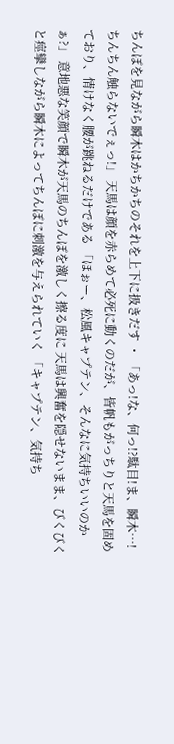ちんぽを見ながら瞬木はかちかちのそれを上下に扱きだす ・ 「あっ!な、何っ!?駄目!ま、瞬木…!ちんちん触らないでぇっ!」 天馬は顔を赤らめて必死に動くのだが、皆帆もがっちりと天馬を固めており、情けなく腰が跳ねるだけである 「ほぉー、松風キャプテン、そんなに気持ちいいのかぁ?」 意地悪な笑顔で瞬木が天馬のちんぽを激しく擦る度に 天馬は興奮を隠せないまま、びくびくと痙攣しながら瞬木によってちんぽに刺激を与えられていく 「キャプテン、気持ち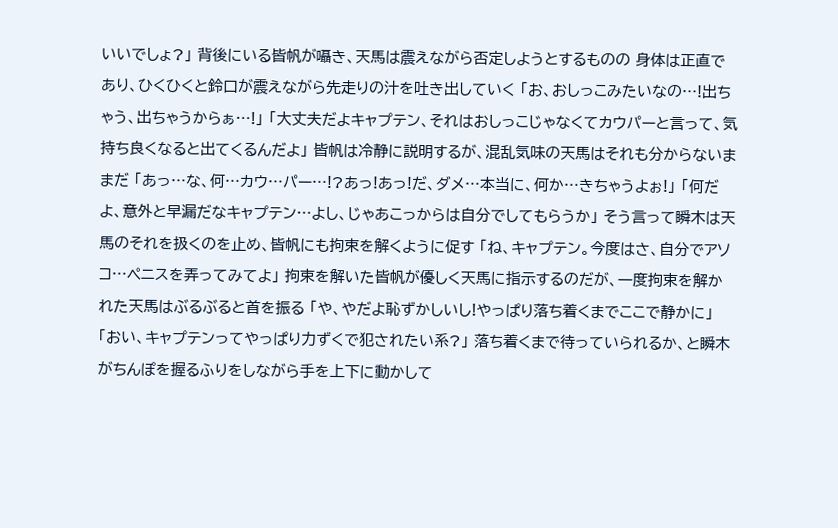いいでしょ?」 背後にいる皆帆が囁き、天馬は震えながら否定しようとするものの 身体は正直であり、ひくひくと鈴口が震えながら先走りの汁を吐き出していく 「お、おしっこみたいなの…!出ちゃう、出ちゃうからぁ…!」 「大丈夫だよキャプテン、それはおしっこじゃなくてカウパーと言って、気持ち良くなると出てくるんだよ」 皆帆は冷静に説明するが、混乱気味の天馬はそれも分からないままだ 「あっ…な、何…カウ…パー…!?あっ!あっ!だ、ダメ…本当に、何か…きちゃうよぉ!」 「何だよ、意外と早漏だなキャプテン…よし、じゃあこっからは自分でしてもらうか」 そう言って瞬木は天馬のそれを扱くのを止め、皆帆にも拘束を解くように促す 「ね、キャプテン。今度はさ、自分でアソコ…ペニスを弄ってみてよ」 拘束を解いた皆帆が優しく天馬に指示するのだが、一度拘束を解かれた天馬はぶるぶると首を振る 「や、やだよ恥ずかしいし!やっぱり落ち着くまでここで静かに」 「おい、キャプテンってやっぱり力ずくで犯されたい系?」 落ち着くまで待っていられるか、と瞬木がちんぽを握るふりをしながら手を上下に動かして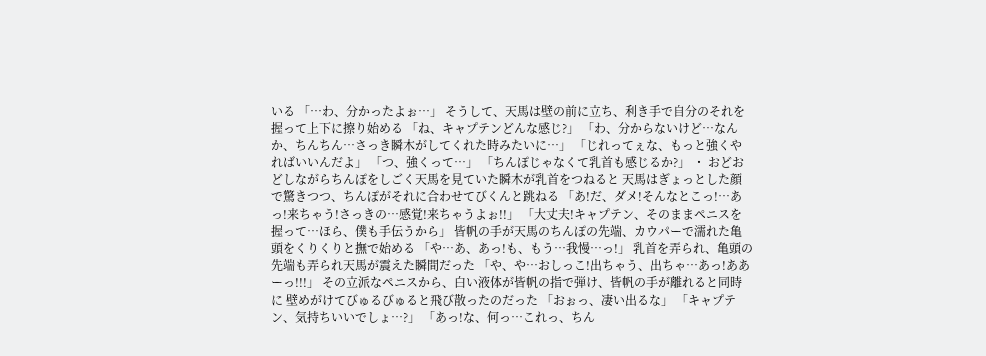いる 「…わ、分かったよぉ…」 そうして、天馬は壁の前に立ち、利き手で自分のそれを握って上下に擦り始める 「ね、キャプテンどんな感じ?」 「わ、分からないけど…なんか、ちんちん…さっき瞬木がしてくれた時みたいに…」 「じれってぇな、もっと強くやればいいんだよ」 「つ、強くって…」 「ちんぽじゃなくて乳首も感じるか?」 ・ おどおどしながらちんぽをしごく天馬を見ていた瞬木が乳首をつねると 天馬はぎょっとした顔で驚きつつ、ちんぽがそれに合わせてびくんと跳ねる 「あ!だ、ダメ!そんなとこっ!…あっ!来ちゃう!さっきの…感覚!来ちゃうよぉ!!」 「大丈夫!キャプテン、そのままペニスを握って…ほら、僕も手伝うから」 皆帆の手が天馬のちんぽの先端、カウパーで濡れた亀頭をくりくりと撫で始める 「や…あ、あっ!も、もう…我慢…っ!」 乳首を弄られ、亀頭の先端も弄られ天馬が震えた瞬間だった 「や、や…おしっこ!出ちゃう、出ちゃ…あっ!ああーっ!!!」 その立派なペニスから、白い液体が皆帆の指で弾け、皆帆の手が離れると同時に 壁めがけてびゅるびゅると飛び散ったのだった 「おぉっ、凄い出るな」 「キャプテン、気持ちいいでしょ…?」 「あっ!な、何っ…これっ、ちん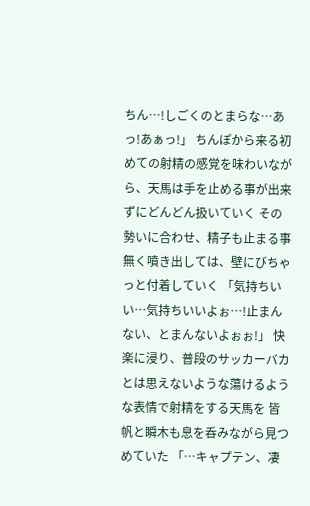ちん…!しごくのとまらな…あっ!あぁっ!」 ちんぽから来る初めての射精の感覚を味わいながら、天馬は手を止める事が出来ずにどんどん扱いていく その勢いに合わせ、精子も止まる事無く噴き出しては、壁にびちゃっと付着していく 「気持ちいい…気持ちいいよぉ…!止まんない、とまんないよぉぉ!」 快楽に浸り、普段のサッカーバカとは思えないような蕩けるような表情で射精をする天馬を 皆帆と瞬木も息を呑みながら見つめていた 「…キャプテン、凄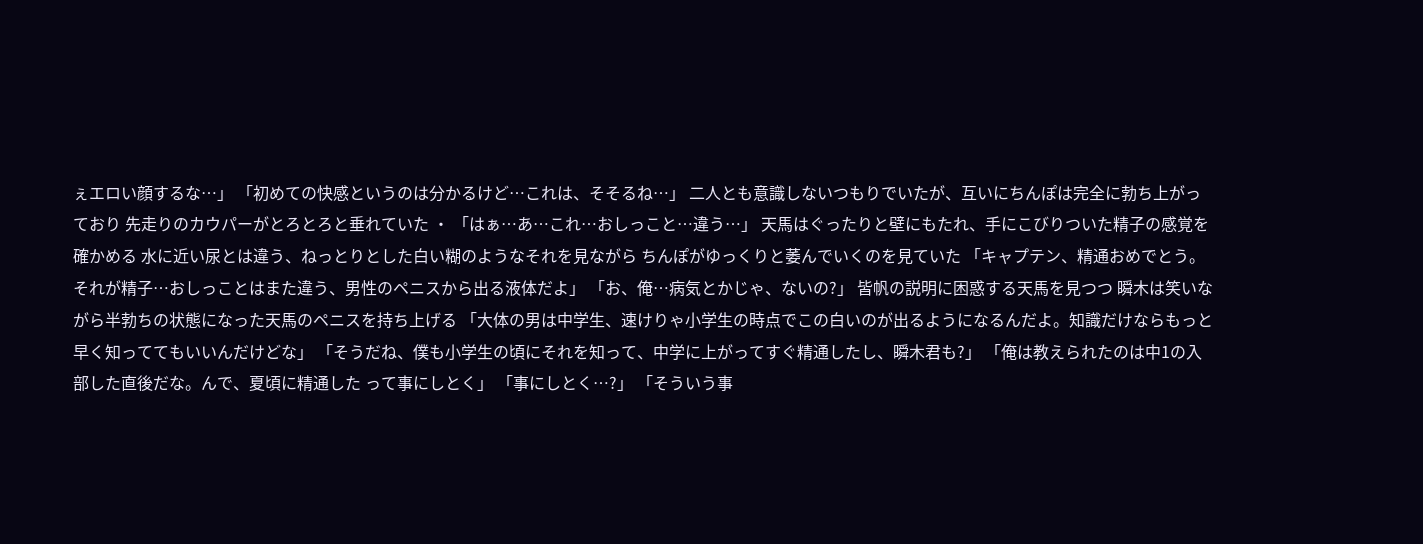ぇエロい顔するな…」 「初めての快感というのは分かるけど…これは、そそるね…」 二人とも意識しないつもりでいたが、互いにちんぽは完全に勃ち上がっており 先走りのカウパーがとろとろと垂れていた ・ 「はぁ…あ…これ…おしっこと…違う…」 天馬はぐったりと壁にもたれ、手にこびりついた精子の感覚を確かめる 水に近い尿とは違う、ねっとりとした白い糊のようなそれを見ながら ちんぽがゆっくりと萎んでいくのを見ていた 「キャプテン、精通おめでとう。それが精子…おしっことはまた違う、男性のペニスから出る液体だよ」 「お、俺…病気とかじゃ、ないの?」 皆帆の説明に困惑する天馬を見つつ 瞬木は笑いながら半勃ちの状態になった天馬のペニスを持ち上げる 「大体の男は中学生、速けりゃ小学生の時点でこの白いのが出るようになるんだよ。知識だけならもっと早く知っててもいいんだけどな」 「そうだね、僕も小学生の頃にそれを知って、中学に上がってすぐ精通したし、瞬木君も?」 「俺は教えられたのは中1の入部した直後だな。んで、夏頃に精通した って事にしとく」 「事にしとく…?」 「そういう事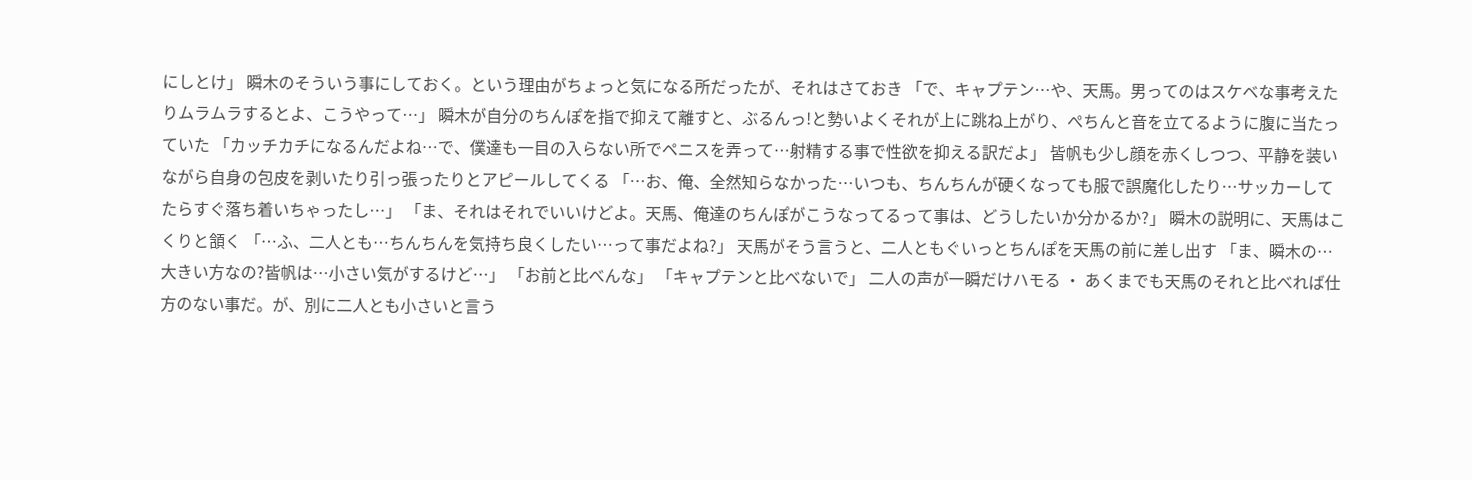にしとけ」 瞬木のそういう事にしておく。という理由がちょっと気になる所だったが、それはさておき 「で、キャプテン…や、天馬。男ってのはスケベな事考えたりムラムラするとよ、こうやって…」 瞬木が自分のちんぽを指で抑えて離すと、ぶるんっ!と勢いよくそれが上に跳ね上がり、ぺちんと音を立てるように腹に当たっていた 「カッチカチになるんだよね…で、僕達も一目の入らない所でペニスを弄って…射精する事で性欲を抑える訳だよ」 皆帆も少し顔を赤くしつつ、平静を装いながら自身の包皮を剥いたり引っ張ったりとアピールしてくる 「…お、俺、全然知らなかった…いつも、ちんちんが硬くなっても服で誤魔化したり…サッカーしてたらすぐ落ち着いちゃったし…」 「ま、それはそれでいいけどよ。天馬、俺達のちんぽがこうなってるって事は、どうしたいか分かるか?」 瞬木の説明に、天馬はこくりと頷く 「…ふ、二人とも…ちんちんを気持ち良くしたい…って事だよね?」 天馬がそう言うと、二人ともぐいっとちんぽを天馬の前に差し出す 「ま、瞬木の…大きい方なの?皆帆は…小さい気がするけど…」 「お前と比べんな」 「キャプテンと比べないで」 二人の声が一瞬だけハモる ・ あくまでも天馬のそれと比べれば仕方のない事だ。が、別に二人とも小さいと言う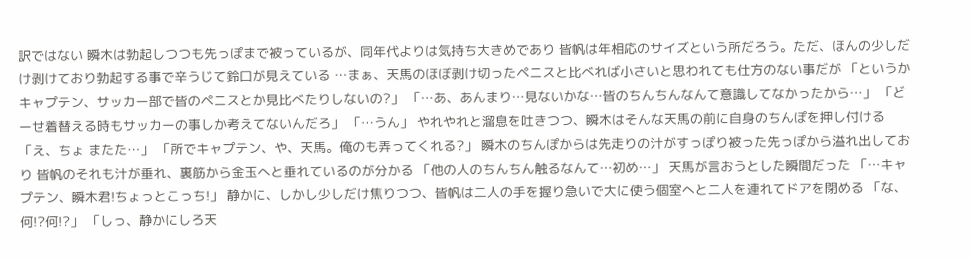訳ではない 瞬木は勃起しつつも先っぽまで被っているが、同年代よりは気持ち大きめであり 皆帆は年相応のサイズという所だろう。ただ、ほんの少しだけ剥けており勃起する事で辛うじて鈴口が見えている …まぁ、天馬のほぼ剥け切ったペニスと比べれば小さいと思われても仕方のない事だが 「というかキャプテン、サッカー部で皆のペニスとか見比べたりしないの?」 「…あ、あんまり…見ないかな…皆のちんちんなんて意識してなかったから…」 「どーせ着替える時もサッカーの事しか考えてないんだろ」 「…うん」 やれやれと溜息を吐きつつ、瞬木はそんな天馬の前に自身のちんぽを押し付ける 「え、ちょ またた…」 「所でキャプテン、や、天馬。俺のも弄ってくれる?」 瞬木のちんぽからは先走りの汁がすっぽり被った先っぽから溢れ出しており 皆帆のそれも汁が垂れ、裏筋から金玉へと垂れているのが分かる 「他の人のちんちん触るなんて…初め…」 天馬が言おうとした瞬間だった 「…キャプテン、瞬木君!ちょっとこっち!」 静かに、しかし少しだけ焦りつつ、皆帆は二人の手を握り急いで大に使う個室へと二人を連れてドアを閉める 「な、何!?何!?」 「しっ、静かにしろ天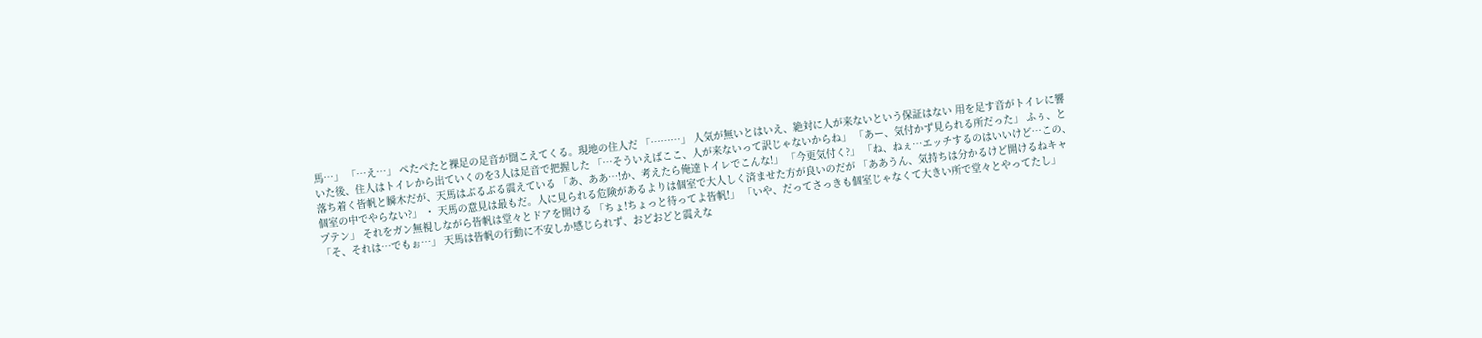馬…」 「…え…」 ぺたぺたと裸足の足音が聞こえてくる。現地の住人だ 「………」 人気が無いとはいえ、絶対に人が来ないという保証はない 用を足す音がトイレに響いた後、住人はトイレから出ていくのを3人は足音で把握した 「…そういえばここ、人が来ないって訳じゃないからね」 「あー、気付かず見られる所だった」 ふぅ、と落ち着く皆帆と瞬木だが、天馬はぶるぶる震えている 「あ、ああ…!か、考えたら俺達トイレでこんな!」 「今更気付く?」 「ね、ねぇ…エッチするのはいいけど…この、個室の中でやらない?」 ・ 天馬の意見は最もだ。人に見られる危険があるよりは個室で大人しく済ませた方が良いのだが 「ああうん、気持ちは分かるけど開けるねキャプテン」 それをガン無視しながら皆帆は堂々とドアを開ける 「ちょ!ちょっと待ってよ皆帆!」 「いや、だってさっきも個室じゃなくて大きい所で堂々とやってたし」 「そ、それは…でもぉ…」 天馬は皆帆の行動に不安しか感じられず、おどおどと震えな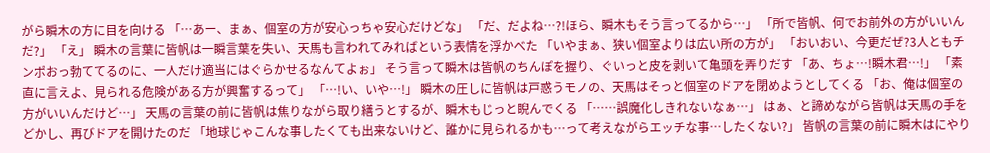がら瞬木の方に目を向ける 「…あー、まぁ、個室の方が安心っちゃ安心だけどな」 「だ、だよね…?!ほら、瞬木もそう言ってるから…」 「所で皆帆、何でお前外の方がいいんだ?」 「え」 瞬木の言葉に皆帆は一瞬言葉を失い、天馬も言われてみればという表情を浮かべた 「いやまぁ、狭い個室よりは広い所の方が」 「おいおい、今更だぜ?3人ともチンポおっ勃ててるのに、一人だけ適当にはぐらかせるなんてよぉ」 そう言って瞬木は皆帆のちんぽを握り、ぐいっと皮を剥いて亀頭を弄りだす 「あ、ちょ…!瞬木君…!」 「素直に言えよ、見られる危険がある方が興奮するって」 「…!い、いや…!」 瞬木の圧しに皆帆は戸惑うモノの、天馬はそっと個室のドアを閉めようとしてくる 「お、俺は個室の方がいいんだけど…」 天馬の言葉の前に皆帆は焦りながら取り繕うとするが、瞬木もじっと睨んでくる 「……誤魔化しきれないなぁ…」 はぁ、と諦めながら皆帆は天馬の手をどかし、再びドアを開けたのだ 「地球じゃこんな事したくても出来ないけど、誰かに見られるかも…って考えながらエッチな事…したくない?」 皆帆の言葉の前に瞬木はにやり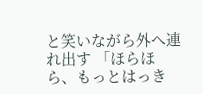と笑いながら外へ連れ出す 「ほらほら、もっとはっき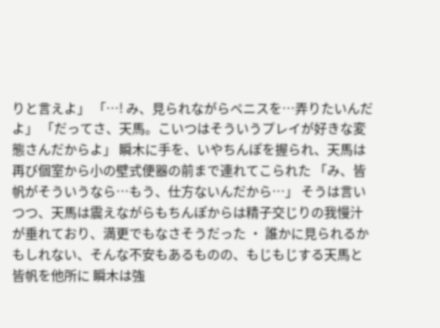りと言えよ」 「…! み、見られながらペニスを…弄りたいんだよ」 「だってさ、天馬。こいつはそういうプレイが好きな変態さんだからよ」 瞬木に手を、いやちんぽを握られ、天馬は再び個室から小の壁式便器の前まで連れてこられた 「み、皆帆がそういうなら…もう、仕方ないんだから…」 そうは言いつつ、天馬は震えながらもちんぽからは精子交じりの我慢汁が垂れており、満更でもなさそうだった ・ 誰かに見られるかもしれない、そんな不安もあるものの、もじもじする天馬と皆帆を他所に 瞬木は強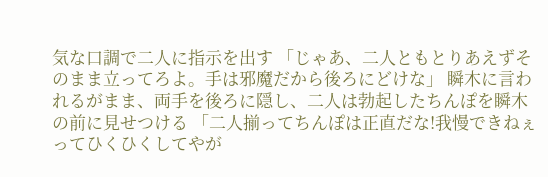気な口調で二人に指示を出す 「じゃあ、二人ともとりあえずそのまま立ってろよ。手は邪魔だから後ろにどけな」 瞬木に言われるがまま、両手を後ろに隠し、二人は勃起したちんぽを瞬木の前に見せつける 「二人揃ってちんぽは正直だな!我慢できねぇってひくひくしてやが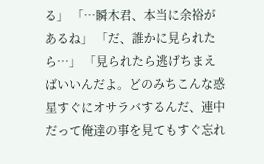る」 「…瞬木君、本当に余裕があるね」 「だ、誰かに見られたら…」 「見られたら逃げちまえばいいんだよ。どのみちこんな惑星すぐにオサラバするんだ、連中だって俺達の事を見てもすぐ忘れ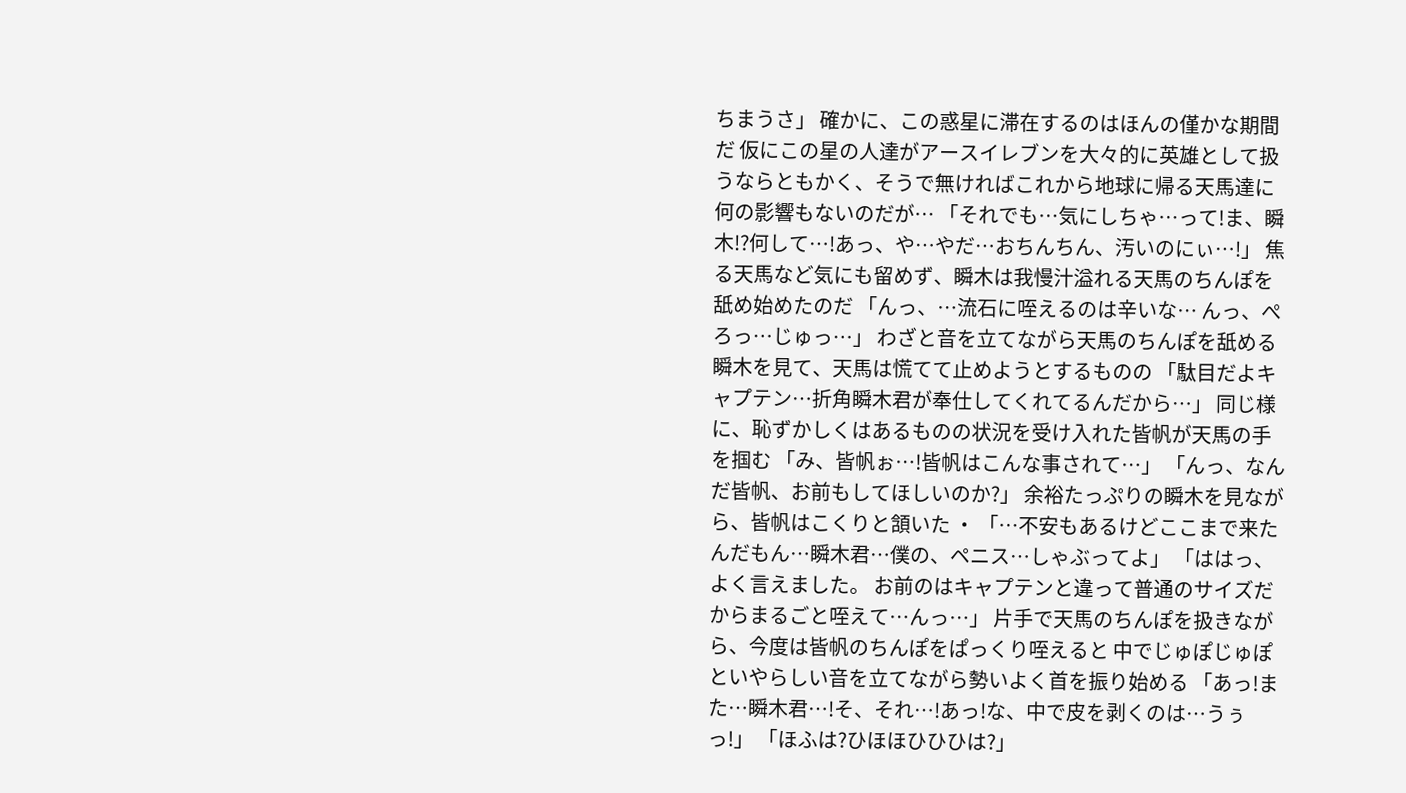ちまうさ」 確かに、この惑星に滞在するのはほんの僅かな期間だ 仮にこの星の人達がアースイレブンを大々的に英雄として扱うならともかく、そうで無ければこれから地球に帰る天馬達に何の影響もないのだが… 「それでも…気にしちゃ…って!ま、瞬木!?何して…!あっ、や…やだ…おちんちん、汚いのにぃ…!」 焦る天馬など気にも留めず、瞬木は我慢汁溢れる天馬のちんぽを舐め始めたのだ 「んっ、…流石に咥えるのは辛いな… んっ、ぺろっ…じゅっ…」 わざと音を立てながら天馬のちんぽを舐める瞬木を見て、天馬は慌てて止めようとするものの 「駄目だよキャプテン…折角瞬木君が奉仕してくれてるんだから…」 同じ様に、恥ずかしくはあるものの状況を受け入れた皆帆が天馬の手を掴む 「み、皆帆ぉ…!皆帆はこんな事されて…」 「んっ、なんだ皆帆、お前もしてほしいのか?」 余裕たっぷりの瞬木を見ながら、皆帆はこくりと頷いた ・ 「…不安もあるけどここまで来たんだもん…瞬木君…僕の、ペニス…しゃぶってよ」 「ははっ、よく言えました。 お前のはキャプテンと違って普通のサイズだからまるごと咥えて…んっ…」 片手で天馬のちんぽを扱きながら、今度は皆帆のちんぽをぱっくり咥えると 中でじゅぽじゅぽといやらしい音を立てながら勢いよく首を振り始める 「あっ!また…瞬木君…!そ、それ…!あっ!な、中で皮を剥くのは…うぅっ!」 「ほふは?ひほほひひひは?」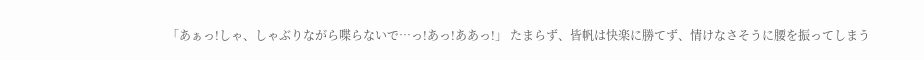「あぁっ!しゃ、しゃぶりながら喋らないで…っ!あっ!ああっ!」 たまらず、皆帆は快楽に勝てず、情けなさそうに腰を振ってしまう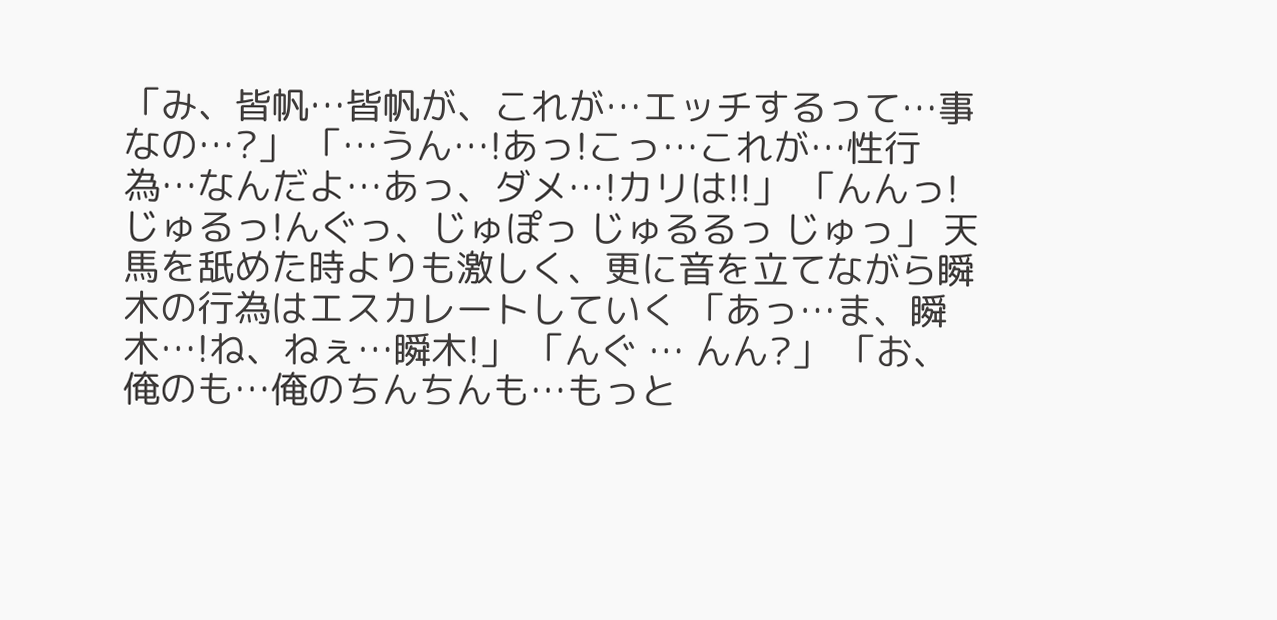「み、皆帆…皆帆が、これが…エッチするって…事なの…?」 「…うん…!あっ!こっ…これが…性行為…なんだよ…あっ、ダメ…!カリは!!」 「んんっ!じゅるっ!んぐっ、じゅぽっ じゅるるっ じゅっ」 天馬を舐めた時よりも激しく、更に音を立てながら瞬木の行為はエスカレートしていく 「あっ…ま、瞬木…!ね、ねぇ…瞬木!」 「んぐ … んん?」 「お、俺のも…俺のちんちんも…もっと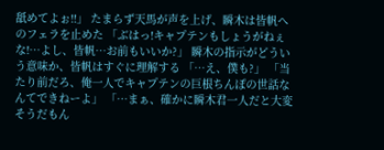舐めてよぉ!!」 たまらず天馬が声を上げ、瞬木は皆帆へのフェラを止めた 「ぶはっ!キャプテンもしょうがねぇな!…よし、皆帆…お前もいいか?」 瞬木の指示がどういう意味か、皆帆はすぐに理解する 「…え、僕も?」 「当たり前だろ、俺一人でキャプテンの巨根ちんぽの世話なんてできねーよ」 「…まぁ、確かに瞬木君一人だと大変そうだもん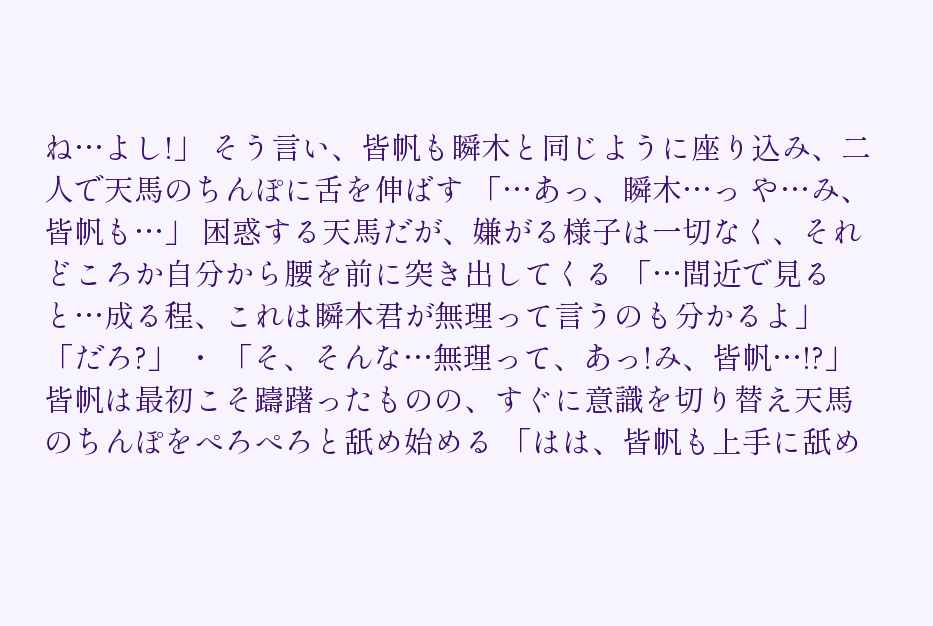ね…よし!」 そう言い、皆帆も瞬木と同じように座り込み、二人で天馬のちんぽに舌を伸ばす 「…あっ、瞬木…っ や…み、皆帆も…」 困惑する天馬だが、嫌がる様子は一切なく、それどころか自分から腰を前に突き出してくる 「…間近で見ると…成る程、これは瞬木君が無理って言うのも分かるよ」 「だろ?」 ・ 「そ、そんな…無理って、あっ!み、皆帆…!?」 皆帆は最初こそ躊躇ったものの、すぐに意識を切り替え天馬のちんぽをぺろぺろと舐め始める 「はは、皆帆も上手に舐め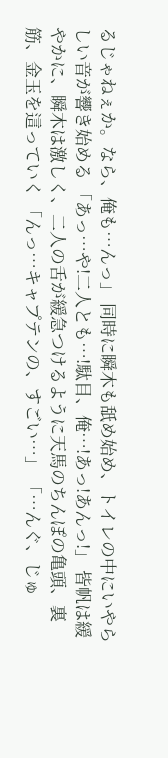るじゃねぇか。なら、俺も…んっ」 同時に瞬木も舐め始め、トイレの中にいやらしい音が響き始める 「あっ…や!二人とも…!駄目、俺…!あっ!あんっ!」 皆帆は緩やかに、瞬木は激しく、二人の舌が緩急つけるように天馬のちんぽの亀頭、裏筋、金玉を這っていく 「んっ…キャプテンの、すごい…」 「…んぐ、じゅ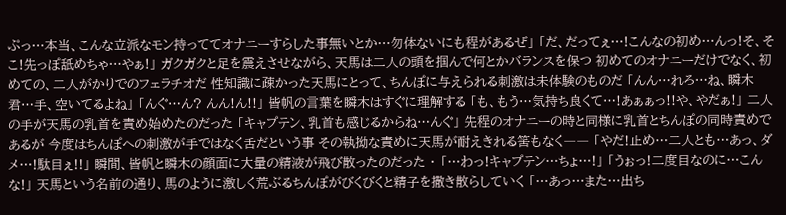ぷっ…本当、こんな立派なモン持っててオナニーすらした事無いとか…勿体ないにも程があるぜ」 「だ、だってぇ…!こんなの初め…んっ!そ、そこ!先っぽ舐めちゃ…やぁ!」 ガクガクと足を震えさせながら、天馬は二人の頭を掴んで何とかバランスを保つ 初めてのオナニーだけでなく、初めての、二人がかりでのフェラチオだ 性知識に疎かった天馬にとって、ちんぽに与えられる刺激は未体験のものだ 「んん…れろ…ね、瞬木君…手、空いてるよね」 「んぐ…ん? んん!ん!!」 皆帆の言葉を瞬木はすぐに理解する 「も、もう…気持ち良くて…!あぁぁっ!!や、やだぁ!」 二人の手が天馬の乳首を責め始めたのだった 「キャプテン、乳首も感じるからね…んぐ」 先程のオナニーの時と同様に乳首とちんぽの同時責めであるが 今度はちんぽへの刺激が手ではなく舌だという事 その執拗な責めに天馬が耐えきれる筈もなく―― 「やだ!止め…二人とも…あっ、ダメ…!駄目ぇ!!」 瞬間、皆帆と瞬木の顔面に大量の精液が飛び散ったのだった ・ 「…わっ!キャプテン…ちょ…!」 「うぉっ!二度目なのに…こんな!」 天馬という名前の通り、馬のように激しく荒ぶるちんぽがびくびくと精子を撒き散らしていく 「…あっ…また…出ち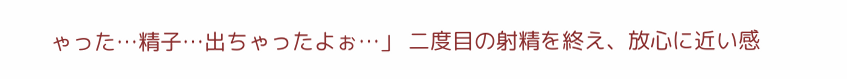ゃった…精子…出ちゃったよぉ…」 二度目の射精を終え、放心に近い感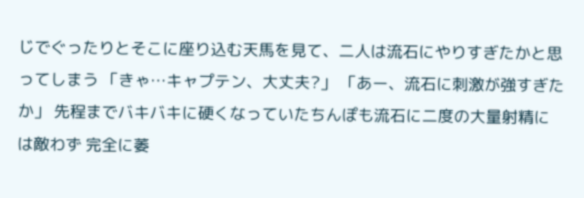じでぐったりとそこに座り込む天馬を見て、二人は流石にやりすぎたかと思ってしまう 「きゃ…キャプテン、大丈夫?」 「あー、流石に刺激が強すぎたか」 先程までバキバキに硬くなっていたちんぽも流石に二度の大量射精には敵わず 完全に萎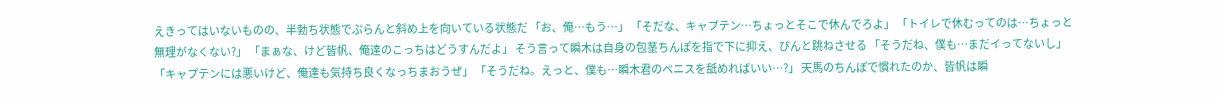えきってはいないものの、半勃ち状態でぷらんと斜め上を向いている状態だ 「お、俺…もう…」 「そだな、キャプテン…ちょっとそこで休んでろよ」 「トイレで休むってのは…ちょっと無理がなくない?」 「まぁな、けど皆帆、俺達のこっちはどうすんだよ」 そう言って瞬木は自身の包茎ちんぽを指で下に抑え、ぴんと跳ねさせる 「そうだね、僕も…まだイってないし」 「キャプテンには悪いけど、俺達も気持ち良くなっちまおうぜ」 「そうだね。えっと、僕も…瞬木君のペニスを舐めればいい…?」 天馬のちんぽで慣れたのか、皆帆は瞬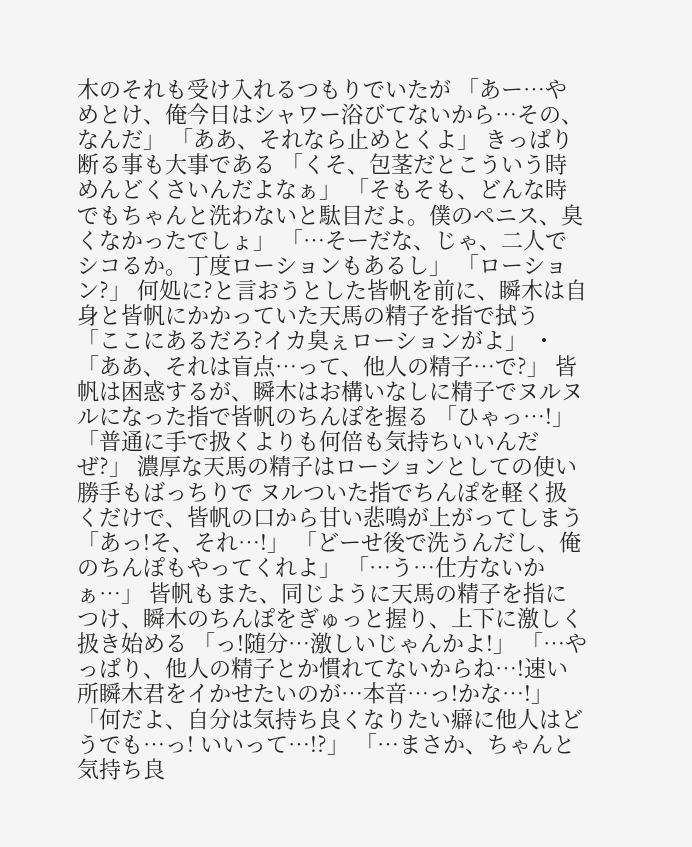木のそれも受け入れるつもりでいたが 「あー…やめとけ、俺今日はシャワー浴びてないから…その、なんだ」 「ああ、それなら止めとくよ」 きっぱり断る事も大事である 「くそ、包茎だとこういう時めんどくさいんだよなぁ」 「そもそも、どんな時でもちゃんと洗わないと駄目だよ。僕のペニス、臭くなかったでしょ」 「…そーだな、じゃ、二人でシコるか。丁度ローションもあるし」 「ローション?」 何処に?と言おうとした皆帆を前に、瞬木は自身と皆帆にかかっていた天馬の精子を指で拭う 「ここにあるだろ?イカ臭ぇローションがよ」 ・ 「ああ、それは盲点…って、他人の精子…で?」 皆帆は困惑するが、瞬木はお構いなしに精子でヌルヌルになった指で皆帆のちんぽを握る 「ひゃっ…!」 「普通に手で扱くよりも何倍も気持ちいいんだぜ?」 濃厚な天馬の精子はローションとしての使い勝手もばっちりで ヌルついた指でちんぽを軽く扱くだけで、皆帆の口から甘い悲鳴が上がってしまう 「あっ!そ、それ…!」 「どーせ後で洗うんだし、俺のちんぽもやってくれよ」 「…う…仕方ないかぁ…」 皆帆もまた、同じように天馬の精子を指につけ、瞬木のちんぽをぎゅっと握り、上下に激しく扱き始める 「っ!随分…激しいじゃんかよ!」 「…やっぱり、他人の精子とか慣れてないからね…!速い所瞬木君をイかせたいのが…本音…っ!かな…!」 「何だよ、自分は気持ち良くなりたい癖に他人はどうでも…っ! いいって…!?」 「…まさか、ちゃんと気持ち良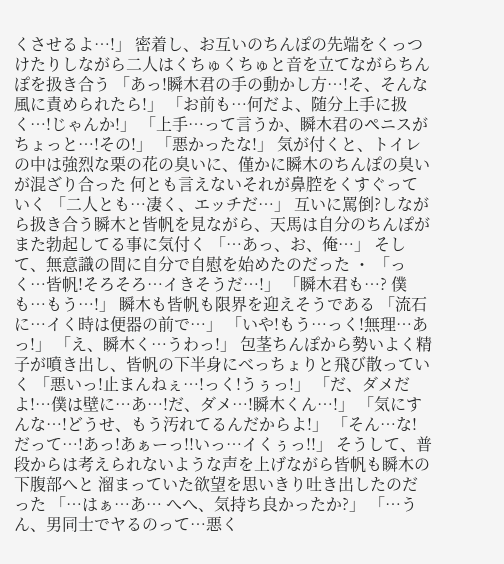くさせるよ…!」 密着し、お互いのちんぽの先端をくっつけたりしながら二人はくちゅくちゅと音を立てながらちんぽを扱き合う 「あっ!瞬木君の手の動かし方…!そ、そんな風に責められたら!」 「お前も…何だよ、随分上手に扱く…!じゃんか!」 「上手…って言うか、瞬木君のペニスがちょっと…!その!」 「悪かったな!」 気が付くと、トイレの中は強烈な栗の花の臭いに、僅かに瞬木のちんぽの臭いが混ざり合った 何とも言えないそれが鼻腔をくすぐっていく 「二人とも…凄く、エッチだ…」 互いに罵倒?しながら扱き合う瞬木と皆帆を見ながら、天馬は自分のちんぽがまた勃起してる事に気付く 「…あっ、お、俺…」 そして、無意識の間に自分で自慰を始めたのだった ・ 「っく…皆帆!そろそろ…イきそうだ…!」 「瞬木君も…? 僕も…もう…!」 瞬木も皆帆も限界を迎えそうである 「流石に…イく時は便器の前で…」 「いや!もう…っく!無理…あっ!」 「え、瞬木く…うわっ!」 包茎ちんぽから勢いよく精子が噴き出し、皆帆の下半身にべっちょりと飛び散っていく 「悪いっ!止まんねぇ…!っく!うぅっ!」 「だ、ダメだよ!…僕は壁に…あ…!だ、ダメ…!瞬木くん…!」 「気にすんな…!どうせ、もう汚れてるんだからよ!」 「そん…な!だって…!あっ!あぁーっ!!いっ…イくぅっ!!」 そうして、普段からは考えられないような声を上げながら皆帆も瞬木の下腹部へと 溜まっていた欲望を思いきり吐き出したのだった 「…はぁ…あ… へへ、気持ち良かったか?」 「…うん、男同士でヤるのって…悪く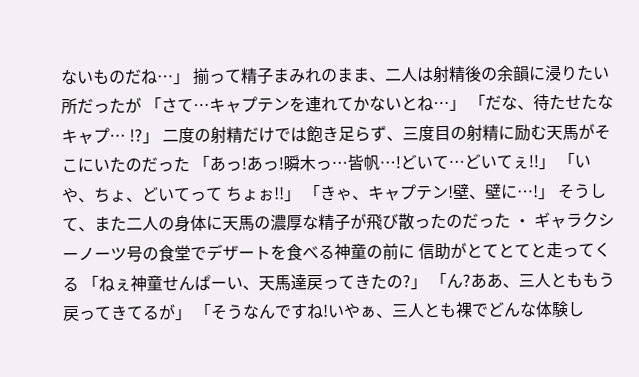ないものだね…」 揃って精子まみれのまま、二人は射精後の余韻に浸りたい所だったが 「さて…キャプテンを連れてかないとね…」 「だな、待たせたなキャプ… !?」 二度の射精だけでは飽き足らず、三度目の射精に励む天馬がそこにいたのだった 「あっ!あっ!瞬木っ…皆帆…!どいて…どいてぇ!!」 「いや、ちょ、どいてって ちょぉ!!」 「きゃ、キャプテン!壁、壁に…!」 そうして、また二人の身体に天馬の濃厚な精子が飛び散ったのだった ・ ギャラクシーノーツ号の食堂でデザートを食べる神童の前に 信助がとてとてと走ってくる 「ねぇ神童せんぱーい、天馬達戻ってきたの?」 「ん?ああ、三人とももう戻ってきてるが」 「そうなんですね!いやぁ、三人とも裸でどんな体験し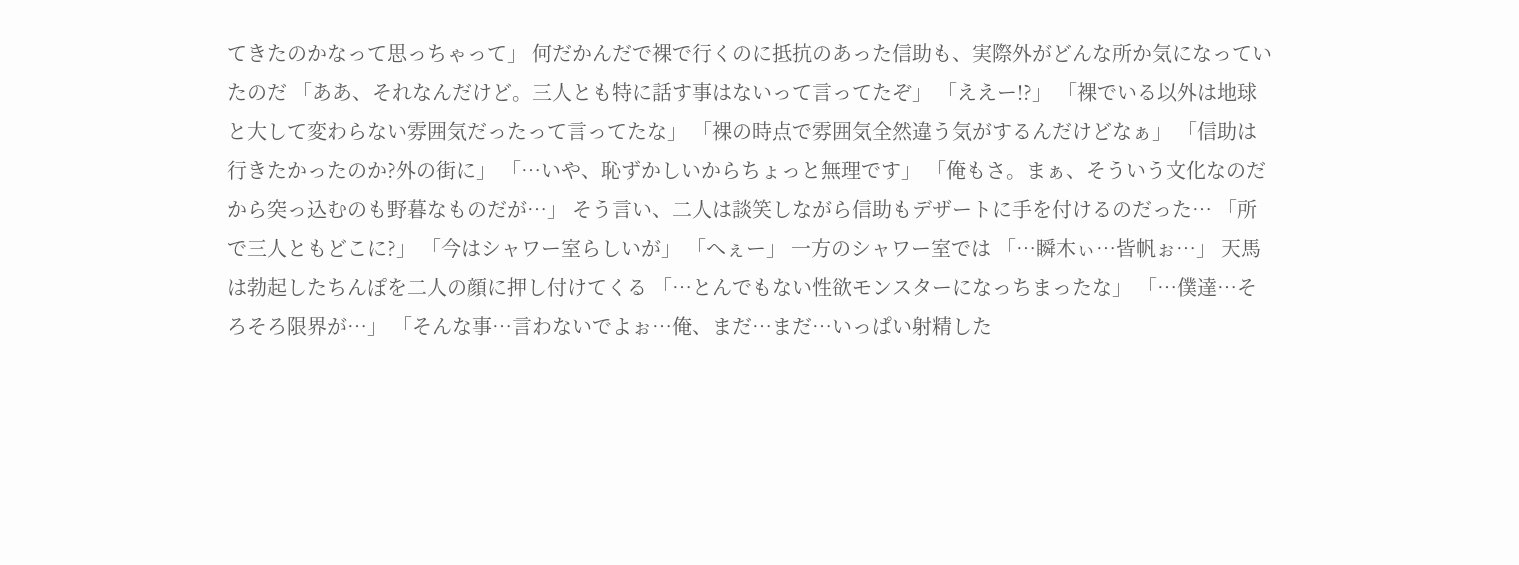てきたのかなって思っちゃって」 何だかんだで裸で行くのに抵抗のあった信助も、実際外がどんな所か気になっていたのだ 「ああ、それなんだけど。三人とも特に話す事はないって言ってたぞ」 「ええー!?」 「裸でいる以外は地球と大して変わらない雰囲気だったって言ってたな」 「裸の時点で雰囲気全然違う気がするんだけどなぁ」 「信助は行きたかったのか?外の街に」 「…いや、恥ずかしいからちょっと無理です」 「俺もさ。まぁ、そういう文化なのだから突っ込むのも野暮なものだが…」 そう言い、二人は談笑しながら信助もデザートに手を付けるのだった… 「所で三人ともどこに?」 「今はシャワー室らしいが」 「へぇー」 一方のシャワー室では 「…瞬木ぃ…皆帆ぉ…」 天馬は勃起したちんぽを二人の顔に押し付けてくる 「…とんでもない性欲モンスターになっちまったな」 「…僕達…そろそろ限界が…」 「そんな事…言わないでよぉ…俺、まだ…まだ…いっぱい射精した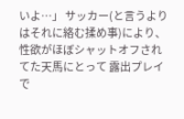いよ…」 サッカー(と言うよりはそれに絡む揉め事)により、性欲がほぼシャットオフされてた天馬にとって 露出プレイで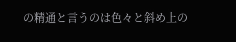の精通と言うのは色々と斜め上の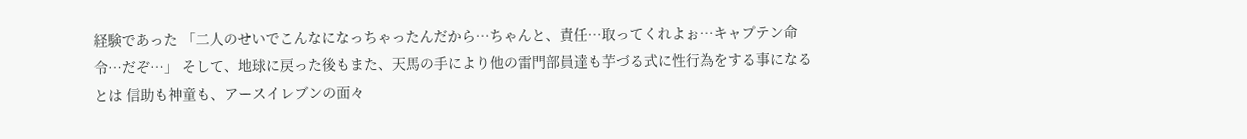経験であった 「二人のせいでこんなになっちゃったんだから…ちゃんと、責任…取ってくれよぉ…キャプテン命令…だぞ…」 そして、地球に戻った後もまた、天馬の手により他の雷門部員達も芋づる式に性行為をする事になるとは 信助も神童も、アースイレブンの面々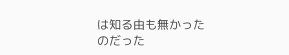は知る由も無かったのだった